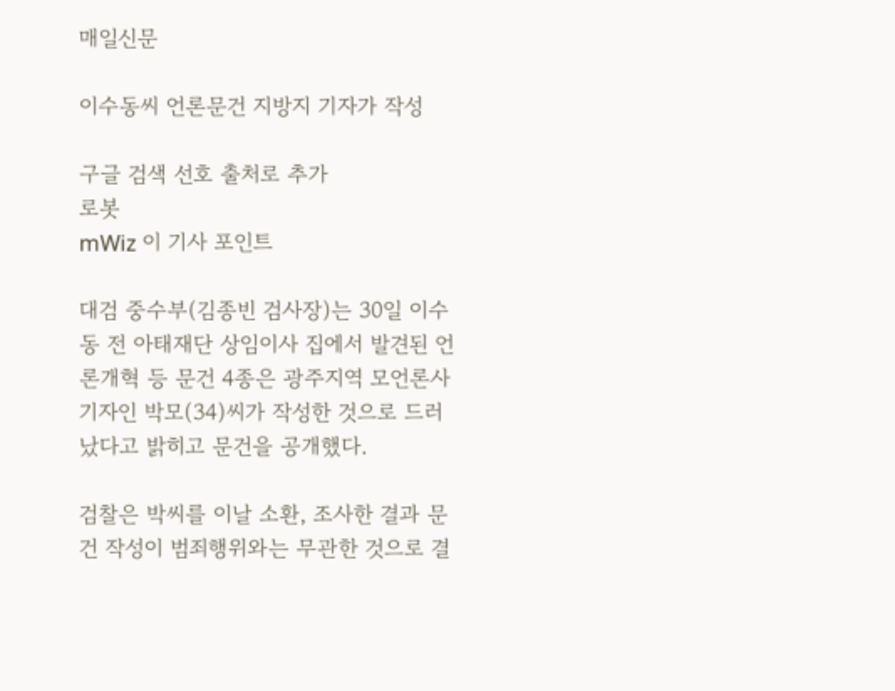매일신문

이수동씨 언론문건 지방지 기자가 작성

구글 검색 선호 출처로 추가
로봇
mWiz 이 기사 포인트

대검 중수부(김종빈 검사장)는 30일 이수동 전 아태재단 상임이사 집에서 발견된 언론개혁 등 문건 4종은 광주지역 모언론사 기자인 박모(34)씨가 작성한 것으로 드러났다고 밝히고 문건을 공개했다.

검찰은 박씨를 이날 소환, 조사한 결과 문건 작성이 범죄행위와는 무관한 것으로 결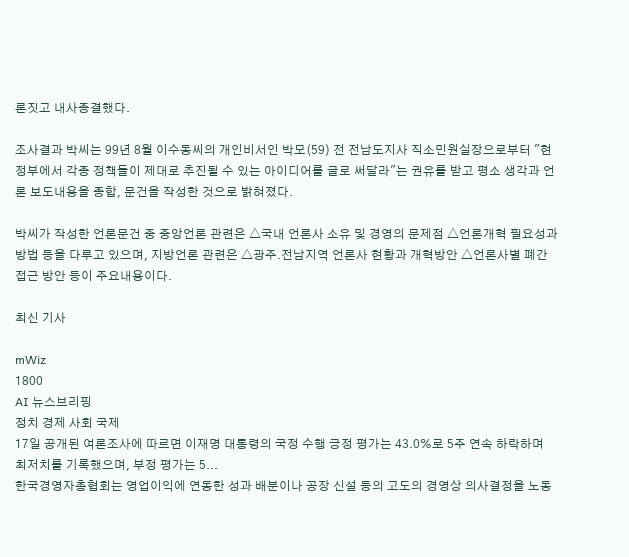론짓고 내사종결했다.

조사결과 박씨는 99년 8월 이수동씨의 개인비서인 박모(59) 전 전남도지사 직소민원실장으로부터 "현정부에서 각종 정책들이 제대로 추진될 수 있는 아이디어를 글로 써달라"는 권유를 받고 평소 생각과 언론 보도내용을 종합, 문건을 작성한 것으로 밝혀졌다.

박씨가 작성한 언론문건 중 중앙언론 관련은 △국내 언론사 소유 및 경영의 문제점 △언론개혁 필요성과 방법 등을 다루고 있으며, 지방언론 관련은 △광주.전남지역 언론사 현황과 개혁방안 △언론사별 폐간 접근 방안 등이 주요내용이다.

최신 기사

mWiz
1800
AI 뉴스브리핑
정치 경제 사회 국제
17일 공개된 여론조사에 따르면 이재명 대통령의 국정 수행 긍정 평가는 43.0%로 5주 연속 하락하며 최저치를 기록했으며, 부정 평가는 5...
한국경영자총협회는 영업이익에 연동한 성과 배분이나 공장 신설 등의 고도의 경영상 의사결정을 노동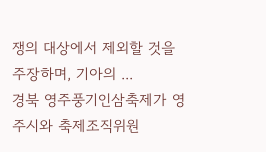쟁의 대상에서 제외할 것을 주장하며, 기아의 ...
경북 영주풍기인삼축제가 영주시와 축제조직위원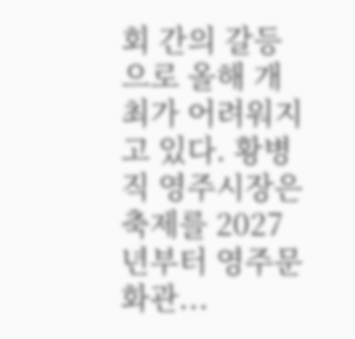회 간의 갈등으로 올해 개최가 어려워지고 있다. 황병직 영주시장은 축제를 2027년부터 영주문화관...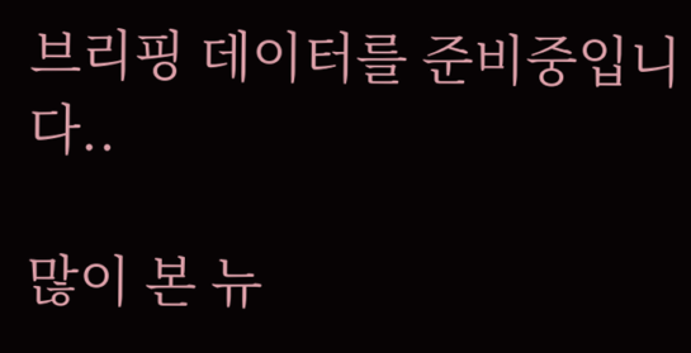브리핑 데이터를 준비중입니다..

많이 본 뉴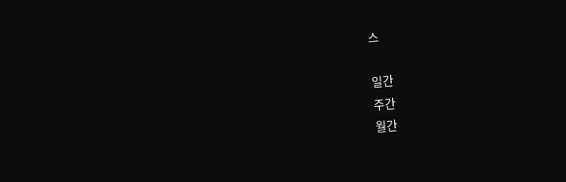스

일간
주간
월간